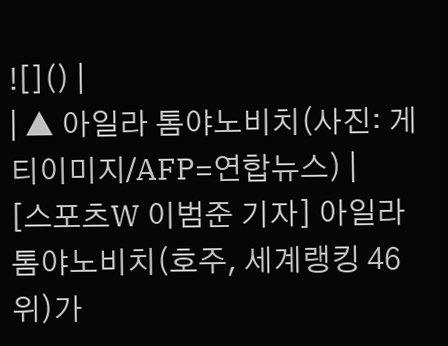![]() |
| ▲ 아일라 톰야노비치(사진: 게티이미지/AFP=연합뉴스) |
[스포츠W 이범준 기자] 아일라 톰야노비치(호주, 세계랭킹 46위)가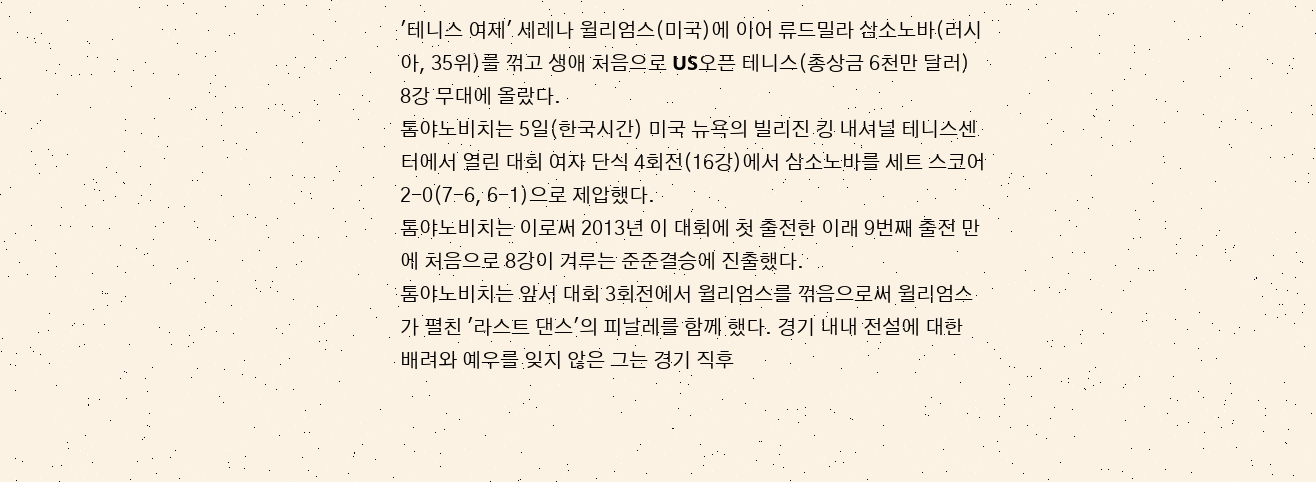'테니스 여제' 세레나 윌리엄스(미국)에 이어 류드밀라 삼소노바(러시아, 35위)를 꺾고 생애 처음으로 US오픈 테니스(총상금 6천만 달러) 8강 무대에 올랐다.
톰야노비치는 5일(한국시간) 미국 뉴욕의 빌리진 킹 내셔널 테니스센터에서 열린 대회 여자 단식 4회전(16강)에서 삼소노바를 세트 스코어 2-0(7-6, 6-1)으로 제압했다.
톰야노비치는 이로써 2013년 이 대회에 첫 출전한 이래 9번째 출전 만에 처음으로 8강이 겨루는 준준결승에 진출했다.
톰야노비치는 앞서 대회 3회전에서 윌리엄스를 꺾음으로써 윌리엄스가 펼친 '라스트 댄스'의 피날레를 함께 했다. 경기 내내 전설에 대한 배려와 예우를 잊지 않은 그는 경기 직후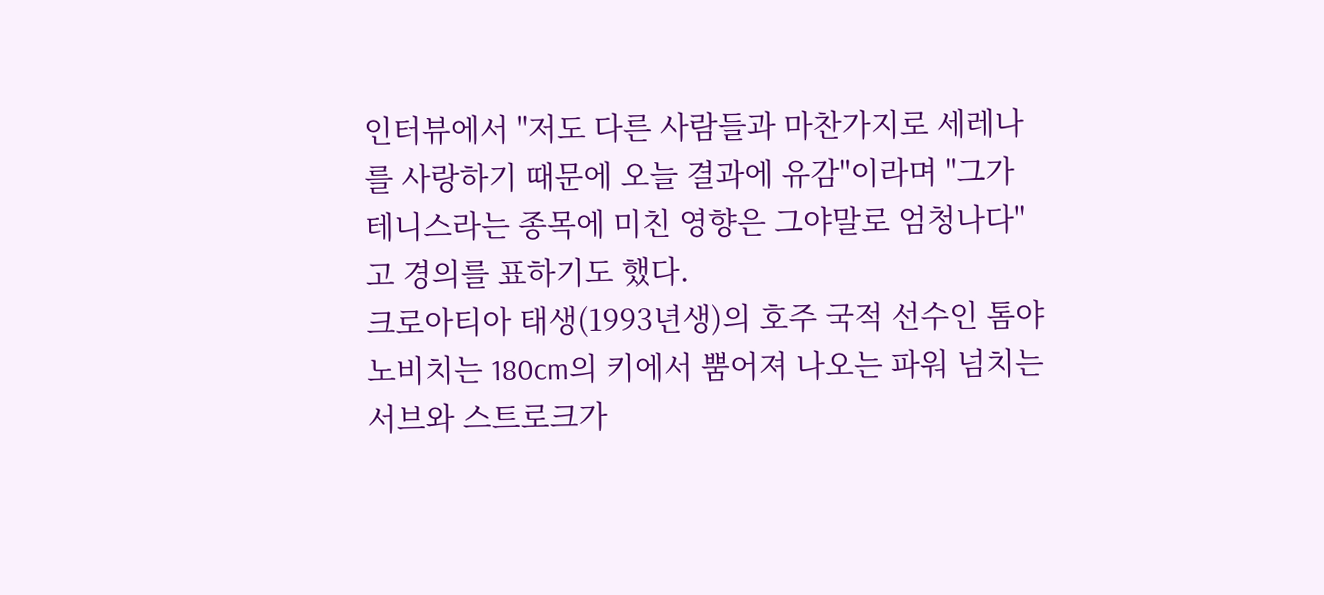인터뷰에서 "저도 다른 사람들과 마찬가지로 세레나를 사랑하기 때문에 오늘 결과에 유감"이라며 "그가 테니스라는 종목에 미친 영향은 그야말로 엄청나다"고 경의를 표하기도 했다.
크로아티아 태생(1993년생)의 호주 국적 선수인 톰야노비치는 180cm의 키에서 뿜어져 나오는 파워 넘치는 서브와 스트로크가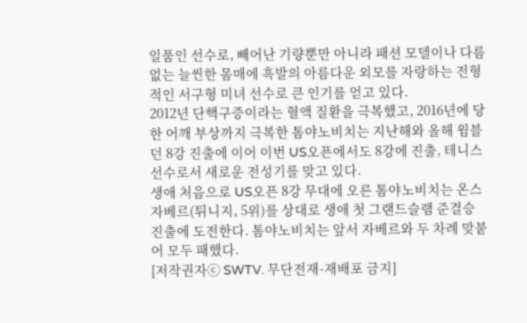일품인 선수로, 빼어난 기량뿐만 아니라 패션 모델이나 다름 없는 늘씬한 몸매에 흑발의 아름다운 외모를 자랑하는 전형적인 서구형 미녀 선수로 큰 인기를 얻고 있다.
2012년 단핵구증이라는 혈액 질환을 극복했고, 2016년에 당한 어깨 부상까지 극복한 톰야노비치는 지난해와 올해 윔블던 8강 진출에 이어 이번 US오픈에서도 8강에 진출, 테니스 선수로서 새로운 전성기를 맞고 있다.
생애 처음으로 US오픈 8강 무대에 오른 톰야노비치는 온스 자베르(튀니지, 5위)를 상대로 생애 첫 그랜드슬램 준결승 진출에 도전한다. 톰야노비치는 앞서 자베르와 두 차례 맞붙어 모두 패했다.
[저작권자ⓒ SWTV. 무단전재-재배포 금지]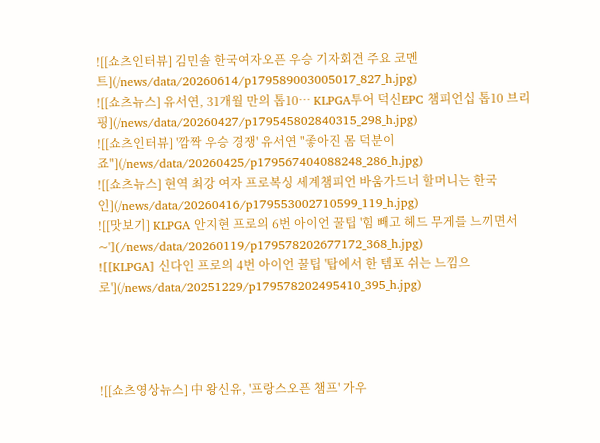![[쇼츠인터뷰] 김민솔 한국여자오픈 우승 기자회견 주요 코멘트](/news/data/20260614/p179589003005017_827_h.jpg)
![[쇼츠뉴스] 유서연, 31개월 만의 톱10… KLPGA투어 덕신EPC 챔피언십 톱10 브리핑](/news/data/20260427/p179545802840315_298_h.jpg)
![[쇼츠인터뷰] '깜짝 우승 경쟁' 유서연 "좋아진 몸 덕분이죠"](/news/data/20260425/p179567404088248_286_h.jpg)
![[쇼츠뉴스] 현역 최강 여자 프로복싱 세계챔피언 바움가드너 할머니는 한국인](/news/data/20260416/p179553002710599_119_h.jpg)
![[맛보기] KLPGA 안지현 프로의 6번 아이언 꿀팁 '힘 빼고 헤드 무게를 느끼면서~'](/news/data/20260119/p179578202677172_368_h.jpg)
![[KLPGA] 신다인 프로의 4번 아이언 꿀팁 '탑에서 한 템포 쉬는 느낌으로'](/news/data/20251229/p179578202495410_395_h.jpg)




![[쇼츠영상뉴스] 中 왕신유, '프랑스오픈 챔프' 가우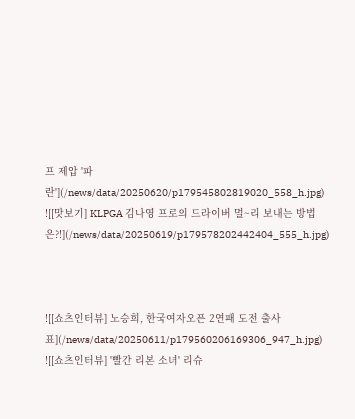프 제압 '파란'](/news/data/20250620/p179545802819020_558_h.jpg)
![[맛보기] KLPGA 김나영 프로의 드라이버 멀~리 보내는 방법은?!](/news/data/20250619/p179578202442404_555_h.jpg)



![[쇼츠인터뷰] 노승희, 한국여자오픈 2연패 도전 출사표](/news/data/20250611/p179560206169306_947_h.jpg)
![[쇼츠인터뷰] '빨간 리본 소녀' 리슈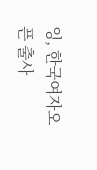잉, 한국여자오픈 출사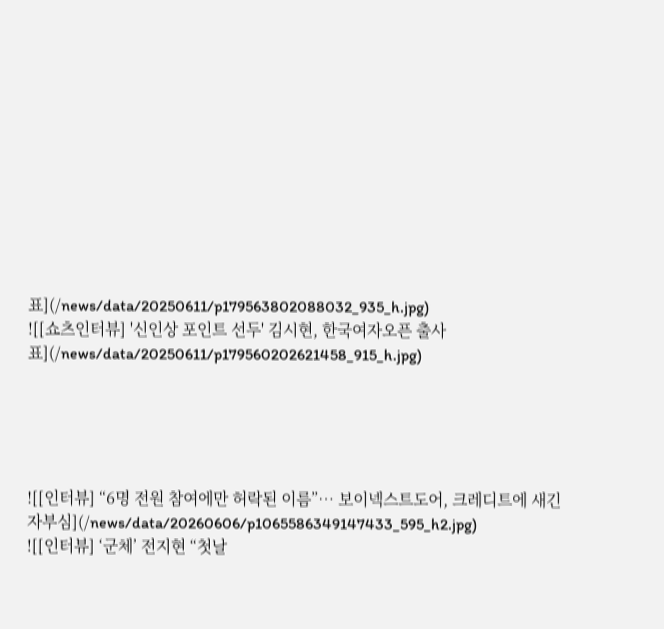표](/news/data/20250611/p179563802088032_935_h.jpg)
![[쇼츠인터뷰] '신인상 포인트 선두' 김시현, 한국여자오픈 출사표](/news/data/20250611/p179560202621458_915_h.jpg)





![[인터뷰] “6명 전원 참여에만 허락된 이름”… 보이넥스트도어, 크레디트에 새긴 자부심](/news/data/20260606/p1065586349147433_595_h2.jpg)
![[인터뷰] ‘군체’ 전지현 “첫날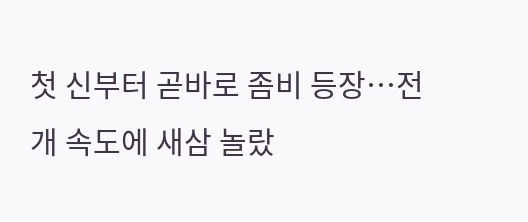첫 신부터 곧바로 좀비 등장…전개 속도에 새삼 놀랐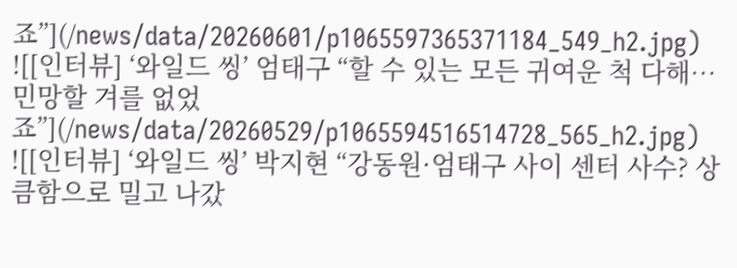죠”](/news/data/20260601/p1065597365371184_549_h2.jpg)
![[인터뷰] ‘와일드 씽’ 엄태구 “할 수 있는 모든 귀여운 척 다해…민망할 겨를 없었죠”](/news/data/20260529/p1065594516514728_565_h2.jpg)
![[인터뷰] ‘와일드 씽’ 박지현 “강동원·엄태구 사이 센터 사수? 상큼함으로 밀고 나갔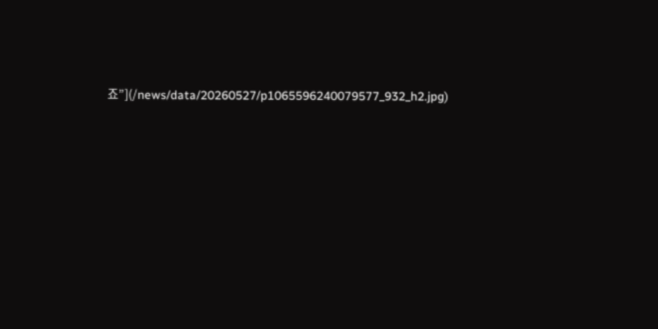죠”](/news/data/20260527/p1065596240079577_932_h2.jpg)